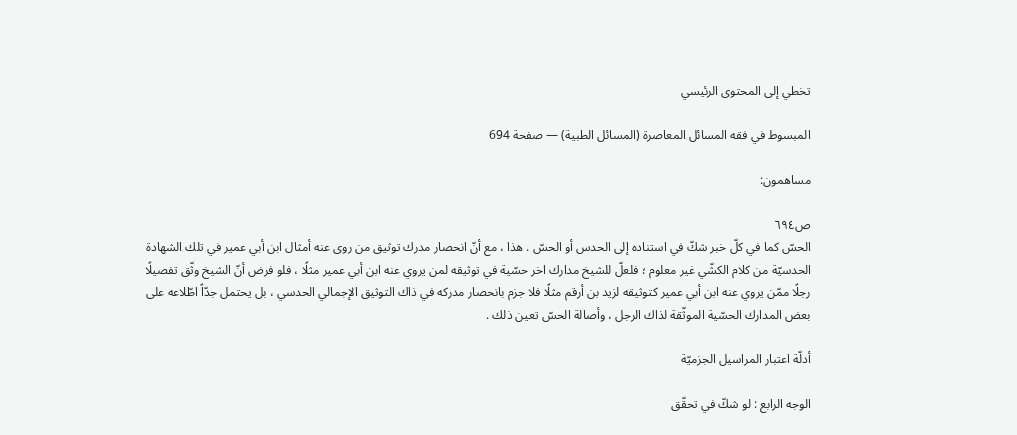تخطي إلى المحتوى الرئيسي

المبسوط في فقه المسائل المعاصرة (المسائل الطبية) — صفحة 694

مساهمون:

ص٦٩٤
الحسّ كما في كلّ خبر شكّ في استناده إلى الحدس أو الحسّ . هذا ، مع أنّ انحصار مدرك توثيق من روى عنه أمثال ابن أبي عمير في تلك الشهادة الحدسيّة من كلام الكشّي غير معلوم ؛ فلعلّ للشيخ مدارك اخر حسّية في توثيقه لمن يروي عنه ابن أبي عمير مثلًا ، فلو فرض أنّ الشيخ وثّق تفصيلًا رجلًا ممّن يروي عنه ابن أبي عمير كتوثيقه لزيد بن أرقم مثلًا فلا جزم بانحصار مدركه في ذاك التوثيق الإجمالي الحدسي ، بل يحتمل جدّاً اطّلاعه على بعض المدارك الحسّية الموثّقة لذاك الرجل ، وأصالة الحسّ تعين ذلك .

أدلّة اعتبار المراسيل الجزميّة

الوجه الرابع : لو شكّ في تحقّق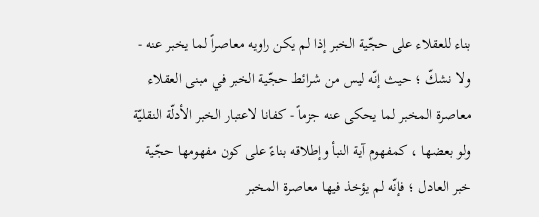بناء للعقلاء على حجّية الخبر إذا لم يكن راويه معاصراً لما يخبر عنه - ولا نشكّ ؛ حيث إنّه ليس من شرائط حجّية الخبر في مبنى العقلاء معاصرة المخبر لما يحكى عنه جزماً - كفانا لاعتبار الخبر الأدلّة النقليّة ولو بعضها ، كمفهوم آية النبأ وإطلاقه بناءً على كون مفهومها حجّية خبر العادل ؛ فإنّه لم يؤخذ فيها معاصرة المخبر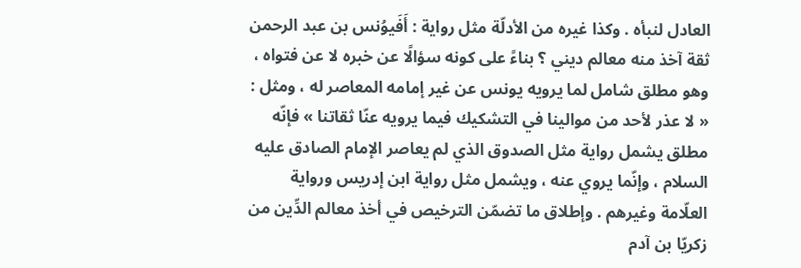العادل لنبأه . وكذا غيره من الأدلّة مثل رواية : أَفَيوُنس بن عبد الرحمن ثقة آخذ منه معالم ديني ؟ بناءً على كونه سؤالًا عن خبره لا عن فتواه ، وهو مطلق شامل لما يرويه يونس عن غير إمامه المعاصر له ، ومثل : « لا عذر لأحد من موالينا في التشكيك فيما يرويه عنّا ثقاتنا » فإنّه مطلق يشمل رواية مثل الصدوق الذي لم يعاصر الإمام الصادق عليه السلام ، وإنّما يروي عنه ، ويشمل مثل رواية ابن إدريس ورواية العلّامة وغيرهم . وإطلاق ما تضمّن الترخيص في أخذ معالم الدِّين من زكريّا بن آدم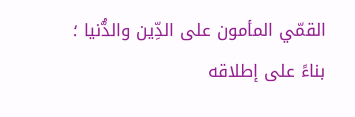القمّي المأمون على الدِّين والدُّنيا ؛ بناءً على إطلاقه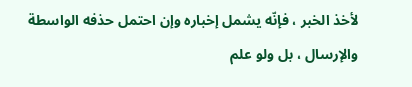لأخذ الخبر ، فإنّه يشمل إخباره وإن احتمل حذفه الواسطة والإرسال ، بل ولو علم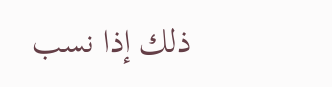ذلك إذا نسب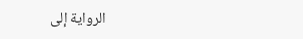الرواية إلى